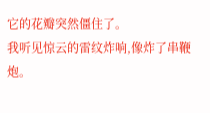它的花瓣突然僵住了。
我听见惊云的雷纹炸响,像炸了串鞭炮。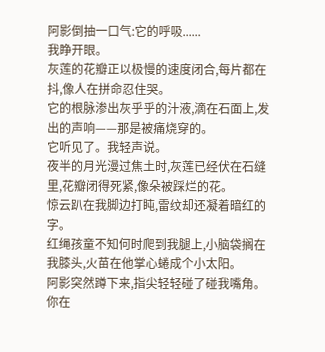阿影倒抽一口气:它的呼吸......
我睁开眼。
灰莲的花瓣正以极慢的速度闭合,每片都在抖,像人在拼命忍住哭。
它的根脉渗出灰乎乎的汁液,滴在石面上,发出的声响——那是被痛烧穿的。
它听见了。我轻声说。
夜半的月光漫过焦土时,灰莲已经伏在石缝里,花瓣闭得死紧,像朵被踩烂的花。
惊云趴在我脚边打盹,雷纹却还凝着暗红的字。
红绳孩童不知何时爬到我腿上,小脑袋搁在我膝头,火苗在他掌心蜷成个小太阳。
阿影突然蹲下来,指尖轻轻碰了碰我嘴角。
你在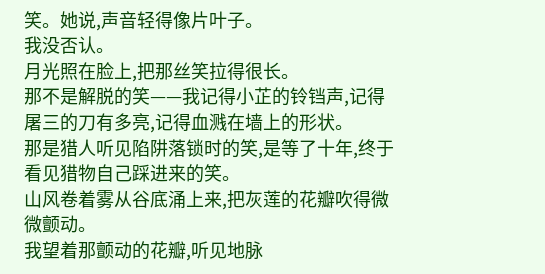笑。她说,声音轻得像片叶子。
我没否认。
月光照在脸上,把那丝笑拉得很长。
那不是解脱的笑——我记得小芷的铃铛声,记得屠三的刀有多亮,记得血溅在墙上的形状。
那是猎人听见陷阱落锁时的笑,是等了十年,终于看见猎物自己踩进来的笑。
山风卷着雾从谷底涌上来,把灰莲的花瓣吹得微微颤动。
我望着那颤动的花瓣,听见地脉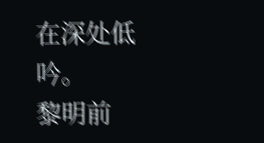在深处低吟。
黎明前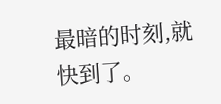最暗的时刻,就快到了。